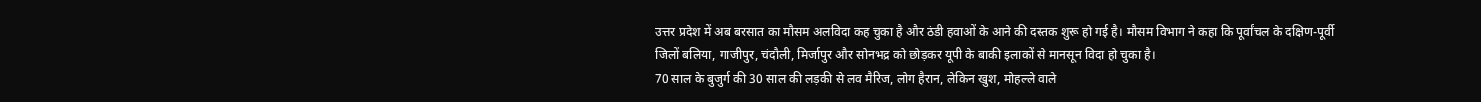उत्तर प्रदेश में अब बरसात का मौसम अलविदा कह चुका है और ठंडी हवाओं के आने की दस्तक शुरू हो गई है। मौसम विभाग ने कहा कि पूर्वांचल के दक्षिण-पूर्वी जिलों बलिया, गाजीपुर, चंदौली, मिर्जापुर और सोनभद्र को छोड़कर यूपी के बाकी इलाकों से मानसून विदा हो चुका है।
70 साल के बुजुर्ग की 30 साल की लड़की से लव मैरिज, लोग हैरान, लेकिन खुश, मोहल्ले वाले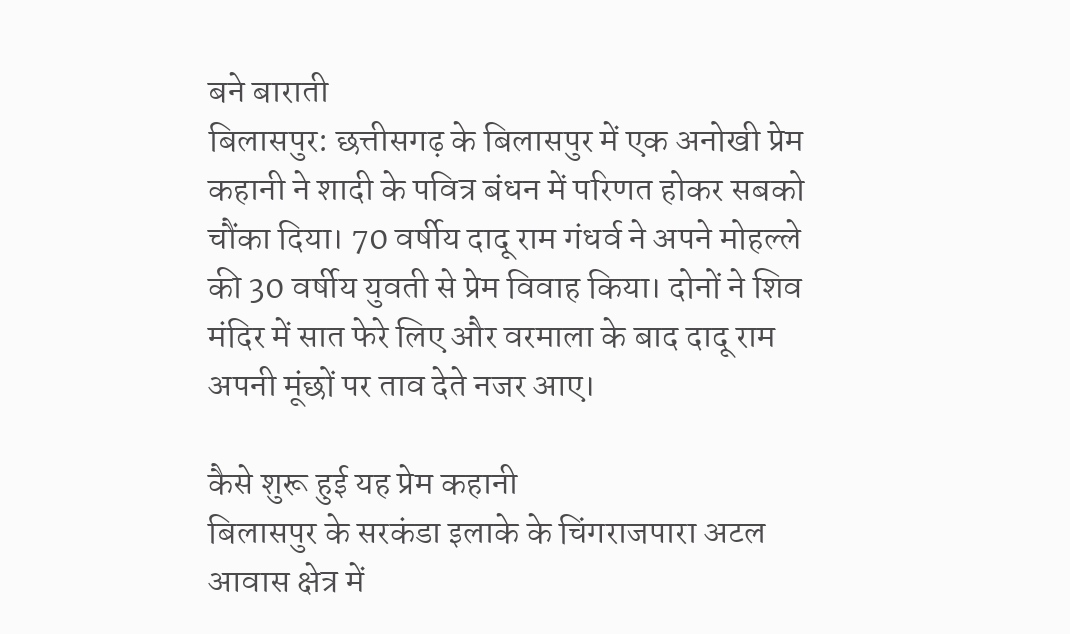बने बाराती
बिलासपुर: छत्तीसगढ़ के बिलासपुर में एक अनोखी प्रेम कहानी ने शादी के पवित्र बंधन में परिणत होकर सबको चौंका दिया। 70 वर्षीय दादू राम गंधर्व ने अपने मोहल्ले की 30 वर्षीय युवती से प्रेम विवाह किया। दोनों ने शिव मंदिर में सात फेरे लिए और वरमाला के बाद दादू राम अपनी मूंछों पर ताव देते नजर आए।

कैसे शुरू हुई यह प्रेम कहानी
बिलासपुर के सरकंडा इलाके के चिंगराजपारा अटल आवास क्षेत्र में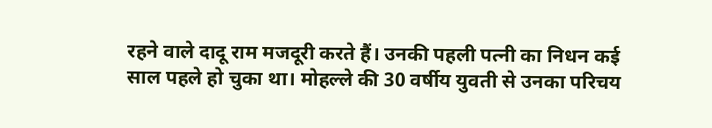रहने वाले दादू राम मजदूरी करते हैं। उनकी पहली पत्नी का निधन कई साल पहले हो चुका था। मोहल्ले की 30 वर्षीय युवती से उनका परिचय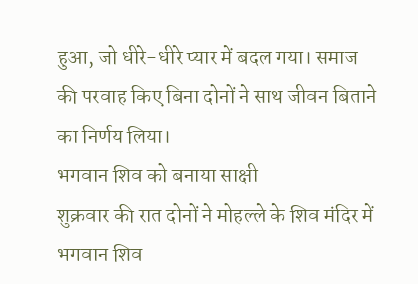हुआ, जो धीरे-धीरे प्यार में बदल गया। समाज की परवाह किए बिना दोनों ने साथ जीवन बिताने का निर्णय लिया।
भगवान शिव को बनाया साक्षी
शुक्रवार की रात दोनों ने मोहल्ले के शिव मंदिर में भगवान शिव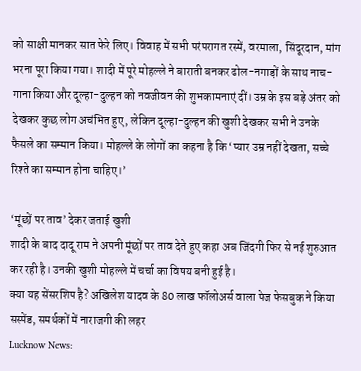को साक्षी मानकर सात फेरे लिए। विवाह में सभी परंपरागत रस्में, वरमाला, सिंदूरदान, मांग भरना पूरा किया गया। शादी में पूरे मोहल्ले ने बाराती बनकर ढोल-नगाड़ों के साथ नाच-गाना किया और दूल्हा-दुल्हन को नवजीवन की शुभकामनाएं दीं। उम्र के इस बड़े अंतर को देखकर कुछ लोग अचंभित हुए, लेकिन दूल्हा-दुल्हन की खुशी देखकर सभी ने उनके फैसले का सम्मान किया। मोहल्ले के लोगों का कहना है कि ‘प्यार उम्र नहीं देखता, सच्चे रिश्ते का सम्मान होना चाहिए।’

‘मूंछों पर ताव’ देकर जताई खुशी
शादी के बाद दादू राम ने अपनी मूंछों पर ताव देते हुए कहा अब जिंदगी फिर से नई शुरुआत कर रही है। उनकी खुशी मोहल्ले में चर्चा का विषय बनी हुई है।
क्या यह सेंसरशिप है? अखिलेश यादव के 80 लाख फॉलोअर्स वाला पेज फेसबुक ने किया सस्पेंड, समर्थकों में नाराजगी की लहर
Lucknow News: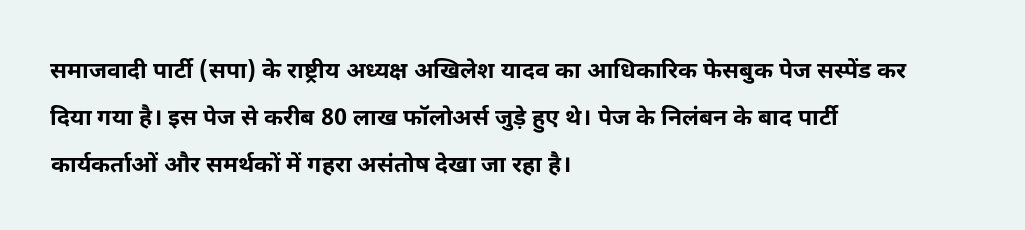समाजवादी पार्टी (सपा) के राष्ट्रीय अध्यक्ष अखिलेश यादव का आधिकारिक फेसबुक पेज सस्पेंड कर दिया गया है। इस पेज से करीब 80 लाख फॉलोअर्स जुड़े हुए थे। पेज के निलंबन के बाद पार्टी कार्यकर्ताओं और समर्थकों में गहरा असंतोष देखा जा रहा है।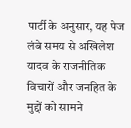पार्टी के अनुसार, यह पेज लंबे समय से अखिलेश यादव के राजनीतिक विचारों और जनहित के मुद्दों को सामने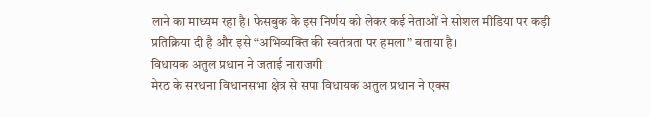लाने का माध्यम रहा है। फेसबुक के इस निर्णय को लेकर कई नेताओं ने सोशल मीडिया पर कड़ी प्रतिक्रिया दी है और इसे “अभिव्यक्ति की स्वतंत्रता पर हमला” बताया है।
विधायक अतुल प्रधान ने जताई नाराजगी
मेरठ के सरधना विधानसभा क्षेत्र से सपा विधायक अतुल प्रधान ने एक्स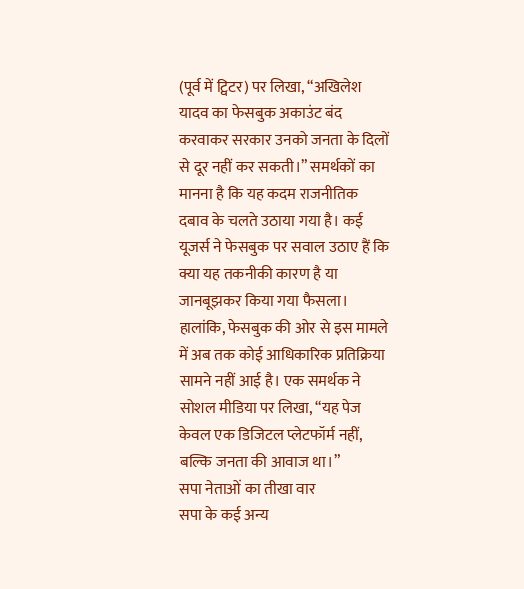(पूर्व में ट्विटर) पर लिखा, “अखिलेश यादव का फेसबुक अकाउंट बंद करवाकर सरकार उनको जनता के दिलों से दूर नहीं कर सकती।” समर्थकों का मानना है कि यह कदम राजनीतिक दबाव के चलते उठाया गया है। कई यूजर्स ने फेसबुक पर सवाल उठाए हैं कि क्या यह तकनीकी कारण है या जानबूझकर किया गया फैसला। हालांकि, फेसबुक की ओर से इस मामले में अब तक कोई आधिकारिक प्रतिक्रिया सामने नहीं आई है। एक समर्थक ने सोशल मीडिया पर लिखा, “यह पेज केवल एक डिजिटल प्लेटफॉर्म नहीं, बल्कि जनता की आवाज था।”
सपा नेताओं का तीखा वार
सपा के कई अन्य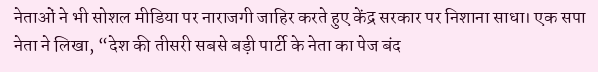नेताओं ने भी सोशल मीडिया पर नाराजगी जाहिर करते हुए केंद्र सरकार पर निशाना साधा। एक सपा नेता ने लिखा, “देश की तीसरी सबसे बड़ी पार्टी के नेता का पेज बंद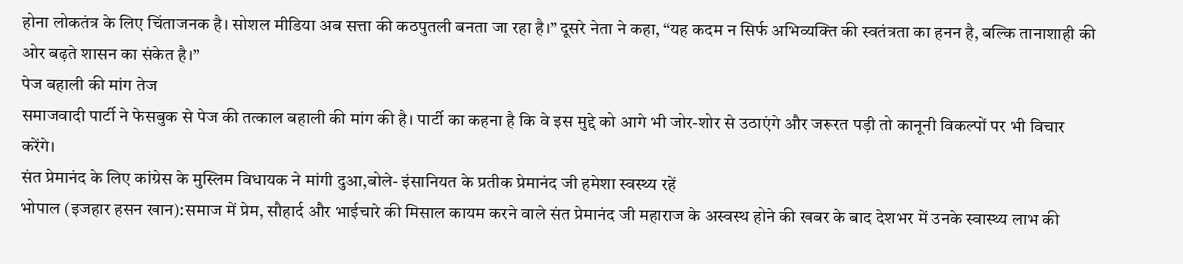होना लोकतंत्र के लिए चिंताजनक है। सोशल मीडिया अब सत्ता की कठपुतली बनता जा रहा है।” दूसरे नेता ने कहा, “यह कदम न सिर्फ अभिव्यक्ति की स्वतंत्रता का हनन है, बल्कि तानाशाही की ओर बढ़ते शासन का संकेत है।”
पेज बहाली की मांग तेज
समाजवादी पार्टी ने फेसबुक से पेज की तत्काल बहाली की मांग की है। पार्टी का कहना है कि वे इस मुद्दे को आगे भी जोर-शोर से उठाएंगे और जरूरत पड़ी तो कानूनी विकल्पों पर भी विचार करेंगे।
संत प्रेमानंद के लिए कांग्रेस के मुस्लिम विधायक ने मांगी दुआ,बोले- इंसानियत के प्रतीक प्रेमानंद जी हमेशा स्वस्थ्य रहें
भोपाल (इजहार हसन खान):समाज में प्रेम, सौहार्द और भाईचारे की मिसाल कायम करने वाले संत प्रेमानंद जी महाराज के अस्वस्थ होने की खबर के बाद देशभर में उनके स्वास्थ्य लाभ की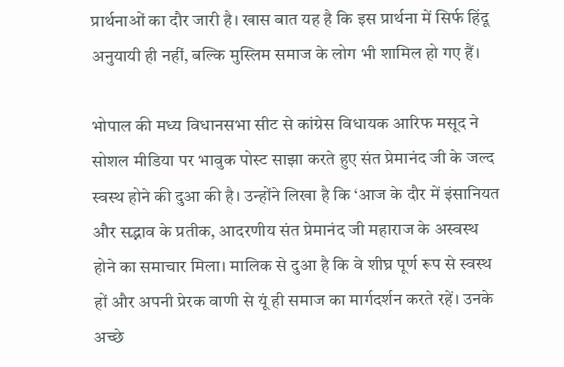प्रार्थनाओं का दौर जारी है। खास बात यह है कि इस प्रार्थना में सिर्फ हिंदू अनुयायी ही नहीं, बल्कि मुस्लिम समाज के लोग भी शामिल हो गए हैं।

भोपाल की मध्य विधानसभा सीट से कांग्रेस विधायक आरिफ मसूद ने सोशल मीडिया पर भावुक पोस्ट साझा करते हुए संत प्रेमानंद जी के जल्द स्वस्थ होने की दुआ की है। उन्होंने लिखा है कि ‘आज के दौर में इंसानियत और सद्भाव के प्रतीक, आदरणीय संत प्रेमानंद जी महाराज के अस्वस्थ होने का समाचार मिला। मालिक से दुआ है कि वे शीघ्र पूर्ण रूप से स्वस्थ हों और अपनी प्रेरक वाणी से यूं ही समाज का मार्गदर्शन करते रहें। उनके अच्छे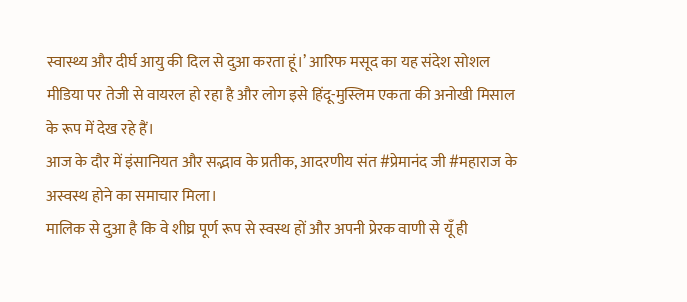स्वास्थ्य और दीर्घ आयु की दिल से दुआ करता हूं।’ आरिफ मसूद का यह संदेश सोशल मीडिया पर तेजी से वायरल हो रहा है और लोग इसे हिंदू-मुस्लिम एकता की अनोखी मिसाल के रूप में देख रहे हैं।
आज के दौर में इंसानियत और सद्भाव के प्रतीक, आदरणीय संत #प्रेमानंद जी #महाराज के अस्वस्थ होने का समाचार मिला।
मालिक से दुआ है कि वे शीघ्र पूर्ण रूप से स्वस्थ हों और अपनी प्रेरक वाणी से यूँ ही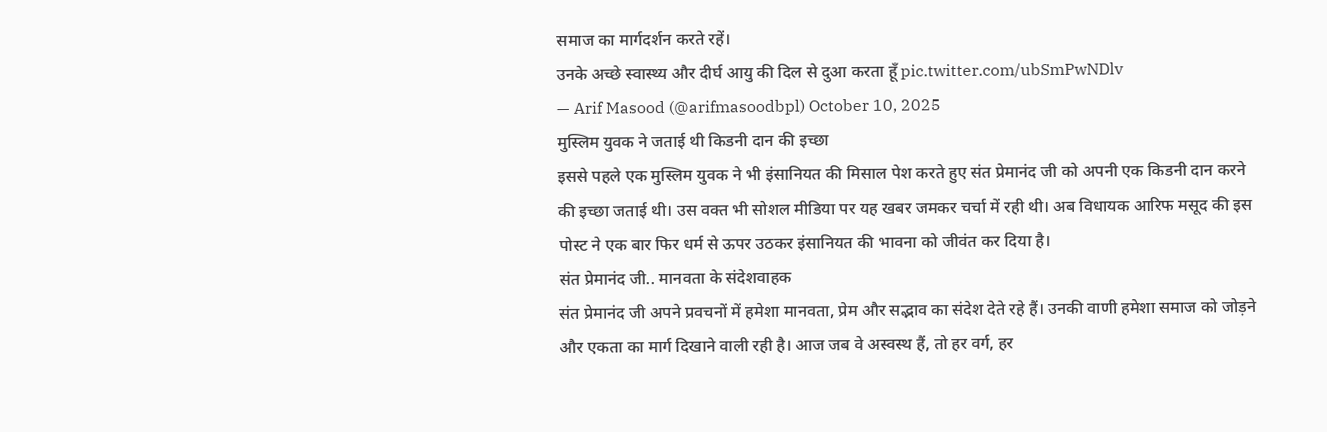समाज का मार्गदर्शन करते रहें।
उनके अच्छे स्वास्थ्य और दीर्घ आयु की दिल से दुआ करता हूँ pic.twitter.com/ubSmPwNDlv
— Arif Masood (@arifmasoodbpl) October 10, 2025
मुस्लिम युवक ने जताई थी किडनी दान की इच्छा
इससे पहले एक मुस्लिम युवक ने भी इंसानियत की मिसाल पेश करते हुए संत प्रेमानंद जी को अपनी एक किडनी दान करने की इच्छा जताई थी। उस वक्त भी सोशल मीडिया पर यह खबर जमकर चर्चा में रही थी। अब विधायक आरिफ मसूद की इस पोस्ट ने एक बार फिर धर्म से ऊपर उठकर इंसानियत की भावना को जीवंत कर दिया है।
संत प्रेमानंद जी.. मानवता के संदेशवाहक
संत प्रेमानंद जी अपने प्रवचनों में हमेशा मानवता, प्रेम और सद्भाव का संदेश देते रहे हैं। उनकी वाणी हमेशा समाज को जोड़ने और एकता का मार्ग दिखाने वाली रही है। आज जब वे अस्वस्थ हैं, तो हर वर्ग, हर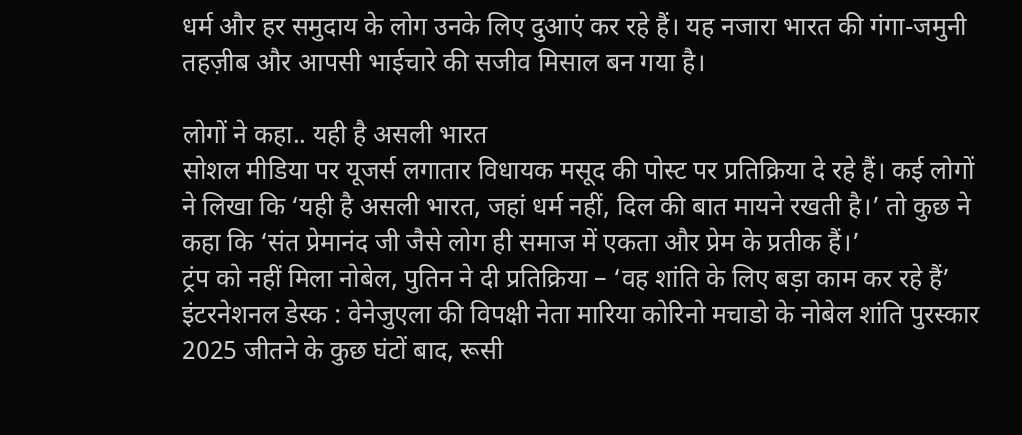धर्म और हर समुदाय के लोग उनके लिए दुआएं कर रहे हैं। यह नजारा भारत की गंगा-जमुनी तहज़ीब और आपसी भाईचारे की सजीव मिसाल बन गया है।

लोगों ने कहा.. यही है असली भारत
सोशल मीडिया पर यूजर्स लगातार विधायक मसूद की पोस्ट पर प्रतिक्रिया दे रहे हैं। कई लोगों ने लिखा कि ‘यही है असली भारत, जहां धर्म नहीं, दिल की बात मायने रखती है।’ तो कुछ ने कहा कि ‘संत प्रेमानंद जी जैसे लोग ही समाज में एकता और प्रेम के प्रतीक हैं।’
ट्रंप को नहीं मिला नोबेल, पुतिन ने दी प्रतिक्रिया – ‘वह शांति के लिए बड़ा काम कर रहे हैं’
इंटरनेशनल डेस्क : वेनेजुएला की विपक्षी नेता मारिया कोरिनो मचाडो के नोबेल शांति पुरस्कार 2025 जीतने के कुछ घंटों बाद, रूसी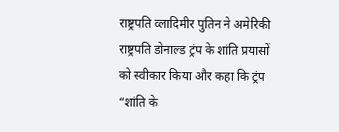राष्ट्रपति व्लादिमीर पुतिन ने अमेरिकी राष्ट्रपति डोनाल्ड ट्रंप के शांति प्रयासों को स्वीकार किया और कहा कि ट्रंप “शांति के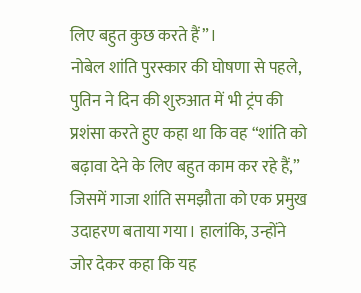लिए बहुत कुछ करते हैं”।
नोबेल शांति पुरस्कार की घोषणा से पहले, पुतिन ने दिन की शुरुआत में भी ट्रंप की प्रशंसा करते हुए कहा था कि वह “शांति को बढ़ावा देने के लिए बहुत काम कर रहे हैं,” जिसमें गाजा शांति समझौता को एक प्रमुख उदाहरण बताया गया। हालांकि, उन्होंने जोर देकर कहा कि यह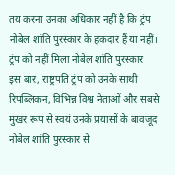तय करना उनका अधिकार नहीं है कि ट्रंप नोबेल शांति पुरस्कार के हकदार हैं या नहीं।
ट्रंप को नहीं मिला नोबेल शांति पुरस्कार
इस बार, राष्ट्रपति ट्रंप को उनके साथी रिपब्लिकन, विभिन्न विश्व नेताओं और सबसे मुखर रूप से स्वयं उनके प्रयासों के बावजूद नोबेल शांति पुरस्कार से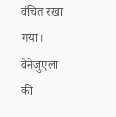वंचित रखा गया। वेनेजुएला की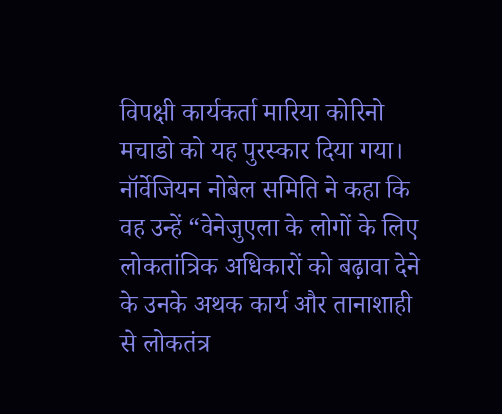विपक्षी कार्यकर्ता मारिया कोरिनो मचाडो को यह पुरस्कार दिया गया। नॉर्वेजियन नोबेल समिति ने कहा कि वह उन्हें “वेनेजुएला के लोगों के लिए लोकतांत्रिक अधिकारों को बढ़ावा देने के उनके अथक कार्य और तानाशाही से लोकतंत्र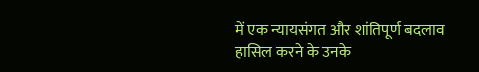में एक न्यायसंगत और शांतिपूर्ण बदलाव हासिल करने के उनके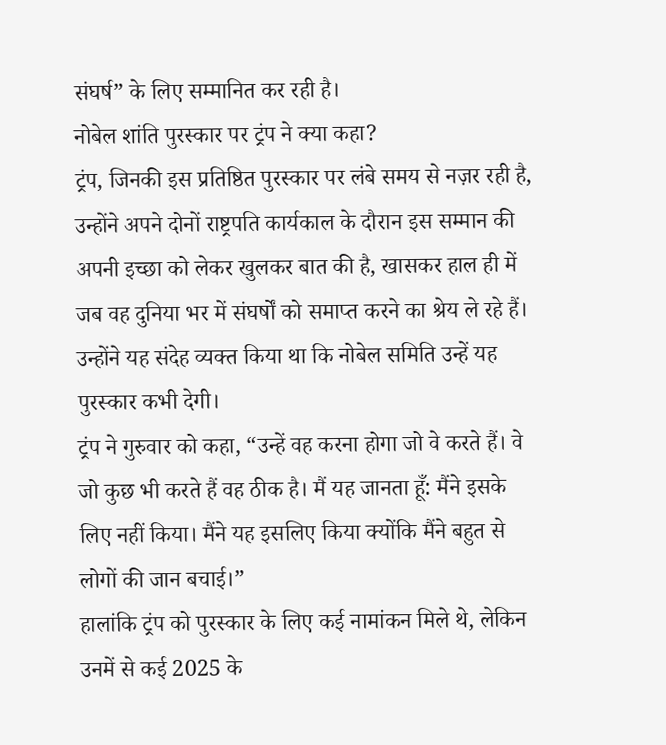संघर्ष” के लिए सम्मानित कर रही है।
नोबेल शांति पुरस्कार पर ट्रंप ने क्या कहा?
ट्रंप, जिनकी इस प्रतिष्ठित पुरस्कार पर लंबे समय से नज़र रही है, उन्होंने अपने दोनों राष्ट्रपति कार्यकाल के दौरान इस सम्मान की अपनी इच्छा को लेकर खुलकर बात की है, खासकर हाल ही में जब वह दुनिया भर में संघर्षों को समाप्त करने का श्रेय ले रहे हैं। उन्होंने यह संदेह व्यक्त किया था कि नोबेल समिति उन्हें यह पुरस्कार कभी देगी।
ट्रंप ने गुरुवार को कहा, “उन्हें वह करना होगा जो वे करते हैं। वे जो कुछ भी करते हैं वह ठीक है। मैं यह जानता हूँ: मैंने इसके लिए नहीं किया। मैंने यह इसलिए किया क्योंकि मैंने बहुत से लोगों की जान बचाई।”
हालांकि ट्रंप को पुरस्कार के लिए कई नामांकन मिले थे, लेकिन उनमें से कई 2025 के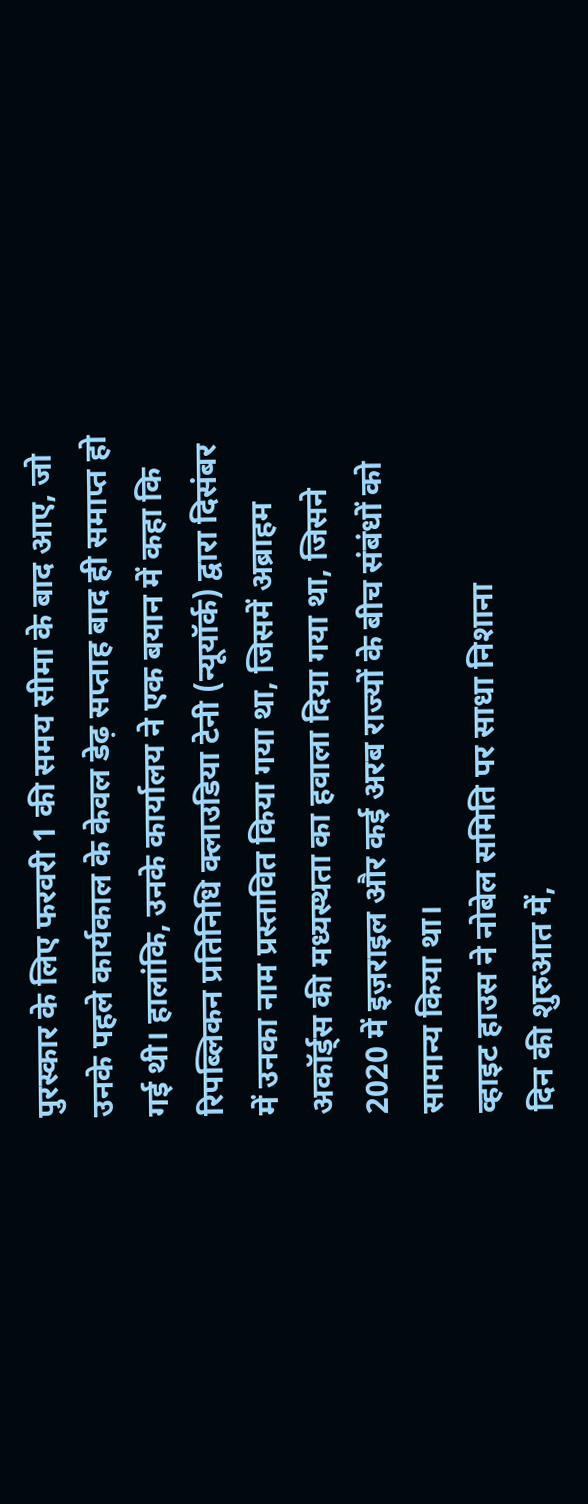पुरस्कार के लिए फरवरी 1 की समय सीमा के बाद आए, जो उनके पहले कार्यकाल के केवल डेढ़ सप्ताह बाद ही समाप्त हो गई थी। हालांकि, उनके कार्यालय ने एक बयान में कहा कि रिपब्लिकन प्रतिनिधि क्लाउडिया टेनी (न्यूयॉर्क) द्वारा दिसंबर में उनका नाम प्रस्तावित किया गया था, जिसमें अब्राहम अकॉर्ड्स की मध्यस्थता का हवाला दिया गया था, जिसने 2020 में इज़राइल और कई अरब राज्यों के बीच संबंधों को सामान्य किया था।
व्हाइट हाउस ने नोबेल समिति पर साधा निशाना
दिन की शुरुआत में,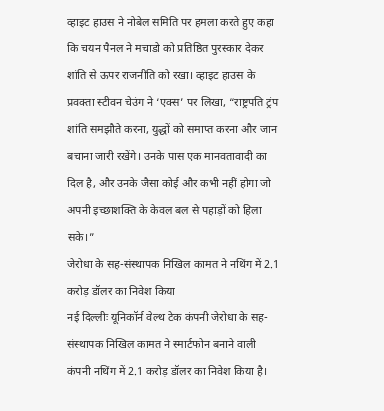व्हाइट हाउस ने नोबेल समिति पर हमला करते हुए कहा कि चयन पैनल ने मचाडो को प्रतिष्ठित पुरस्कार देकर शांति से ऊपर राजनीति को रखा। व्हाइट हाउस के प्रवक्ता स्टीवन चेउंग ने ‘एक्स’ पर लिखा, “राष्ट्रपति ट्रंप शांति समझौते करना, युद्धों को समाप्त करना और जान बचाना जारी रखेंगे। उनके पास एक मानवतावादी का दिल है, और उनके जैसा कोई और कभी नहीं होगा जो अपनी इच्छाशक्ति के केवल बल से पहाड़ों को हिला सके।”
जेरोधा के सह-संस्थापक निखिल कामत ने नथिंग में 2.1 करोड़ डॉलर का निवेश किया
नई दिल्लीः यूनिकॉर्न वेल्थ टेक कंपनी जेरोधा के सह-संस्थापक निखिल कामत ने स्मार्टफोन बनाने वाली कंपनी नथिंग में 2.1 करोड़ डॉलर का निवेश किया है।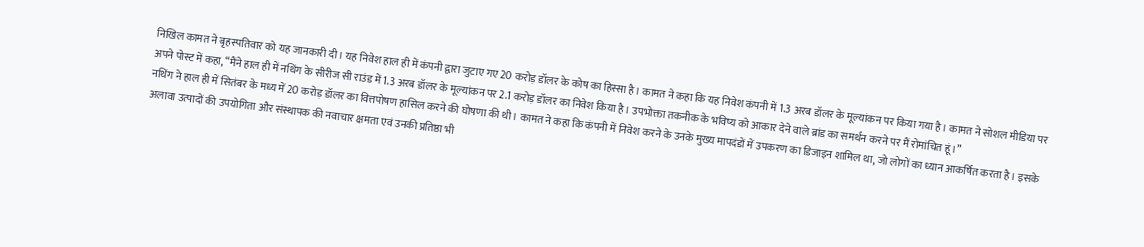निखिल कामत ने बृहस्पतिवार को यह जानकारी दी। यह निवेश हाल ही में कंपनी द्वारा जुटाए गए 20 करोड़ डॉलर के कोष का हिस्सा है। कामत ने कहा कि यह निवेश कंपनी में 1.3 अरब डॉलर के मूल्यांकन पर किया गया है। कामत ने सोशल मीडिया पर अपने पोस्ट में कहा, “मैंने हाल ही में नथिंग के सीरीज सी राउंड में 1.3 अरब डॉलर के मूल्यांकन पर 2.1 करोड़ डॉलर का निवेश किया है। उपभोक्ता तकनीक के भविष्य को आकार देने वाले ब्रांड का समर्थन करने पर मैं रोमांचित हूं।”
नथिंग ने हाल ही में सितंबर के मध्य में 20 करोड़ डॉलर का वित्तपोषण हासिल करने की घोषणा की थी। कामत ने कहा कि कंपनी में निवेश करने के उनके मुख्य मापदंडों में उपकरण का डिजाइन शामिल था, जो लोगों का ध्यान आकर्षित करता है। इसके अलावा उत्पादों की उपयोगिता और संस्थापक की नवाचार क्षमता एवं उनकी प्रतिष्ठा भी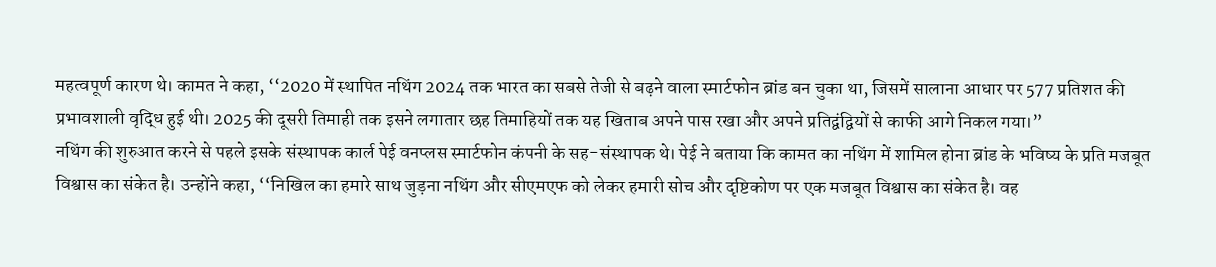महत्वपूर्ण कारण थे। कामत ने कहा, ‘‘2020 में स्थापित नथिंग 2024 तक भारत का सबसे तेजी से बढ़ने वाला स्मार्टफोन ब्रांड बन चुका था, जिसमें सालाना आधार पर 577 प्रतिशत की प्रभावशाली वृद्धि हुई थी। 2025 की दूसरी तिमाही तक इसने लगातार छह तिमाहियों तक यह खिताब अपने पास रखा और अपने प्रतिद्वंद्वियों से काफी आगे निकल गया।”
नथिंग की शुरुआत करने से पहले इसके संस्थापक कार्ल पेई वनप्लस स्मार्टफोन कंपनी के सह-संस्थापक थे। पेई ने बताया कि कामत का नथिंग में शामिल होना ब्रांड के भविष्य के प्रति मजबूत विश्वास का संकेत है। उन्होंने कहा, ‘‘निखिल का हमारे साथ जुड़ना नथिंग और सीएमएफ को लेकर हमारी सोच और दृष्टिकोण पर एक मजबूत विश्वास का संकेत है। वह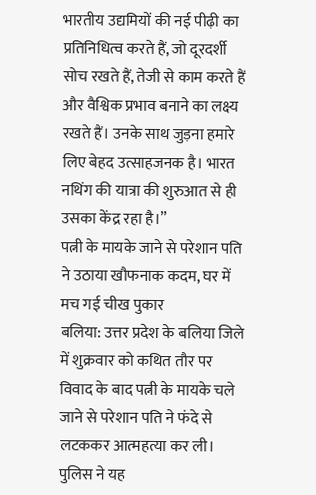भारतीय उद्यमियों की नई पीढ़ी का प्रतिनिधित्व करते हैं, जो दूरदर्शी सोच रखते हैं, तेजी से काम करते हैं और वैश्विक प्रभाव बनाने का लक्ष्य रखते हैं। उनके साथ जुड़ना हमारे लिए बेहद उत्साहजनक है। भारत नथिंग की यात्रा की शुरुआत से ही उसका केंद्र रहा है।”
पत्नी के मायके जाने से परेशान पति ने उठाया खौफनाक कदम, घर में मच गई चीख पुकार
बलिया: उत्तर प्रदेश के बलिया जिले में शुक्रवार को कथित तौर पर विवाद के बाद पत्नी के मायके चले जाने से परेशान पति ने फंदे से लटककर आत्महत्या कर ली। पुलिस ने यह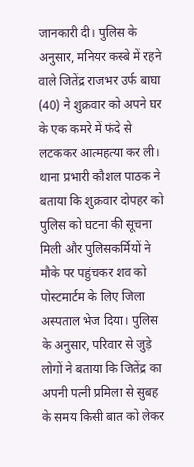जानकारी दी। पुलिस के अनुसार, मनियर कस्बे में रहने वाले जितेंद्र राजभर उर्फ बाघा (40) ने शुक्रवार को अपने घर के एक कमरे में फंदे से लटककर आत्महत्या कर ली।
थाना प्रभारी कौशल पाठक ने बताया कि शुक्रवार दोपहर को पुलिस को घटना की सूचना मिली और पुलिसकर्मियों ने मौके पर पहुंचकर शव को पोस्टमार्टम के लिए जिला अस्पताल भेज दिया। पुलिस के अनुसार, परिवार से जुड़े लोगों ने बताया कि जितेंद्र का अपनी पत्नी प्रमिला से सुबह के समय किसी बात को लेकर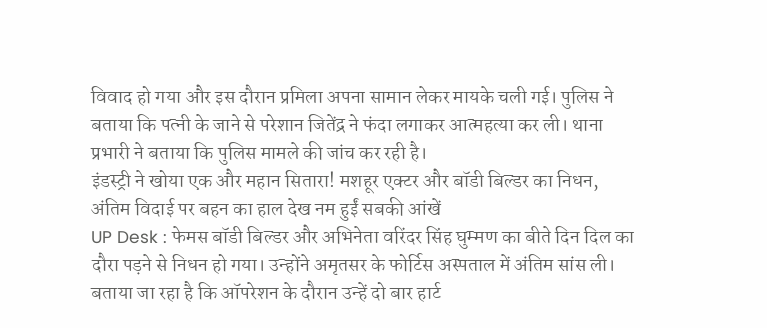विवाद हो गया और इस दौरान प्रमिला अपना सामान लेकर मायके चली गई। पुलिस ने बताया कि पत्नी के जाने से परेशान जितेंद्र ने फंदा लगाकर आत्महत्या कर ली। थाना प्रभारी ने बताया कि पुलिस मामले की जांच कर रही है।
इंडस्ट्री ने खोया एक और महान सितारा! मशहूर एक्टर और बॉडी बिल्डर का निधन, अंतिम विदाई पर बहन का हाल देख नम हुईं सबकी आंखें
UP Desk : फेमस बॉडी बिल्डर और अभिनेता वरिंदर सिंह घुम्मण का बीते दिन दिल का दौरा पड़ने से निधन हो गया। उन्होंने अमृतसर के फोर्टिस अस्पताल में अंतिम सांस ली। बताया जा रहा है कि ऑपरेशन के दौरान उन्हें दो बार हार्ट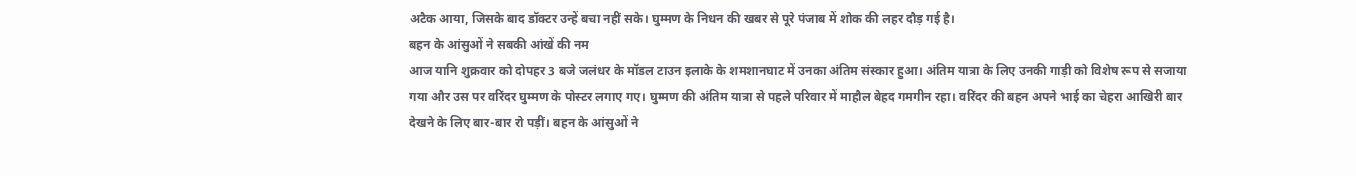अटैक आया, जिसके बाद डॉक्टर उन्हें बचा नहीं सके। घुम्मण के निधन की खबर से पूरे पंजाब में शोक की लहर दौड़ गई है।
बहन के आंसुओं ने सबकी आंखें की नम
आज यानि शुक्रवार को दोपहर 3 बजे जलंधर के मॉडल टाउन इलाके के शमशानघाट में उनका अंतिम संस्कार हुआ। अंतिम यात्रा के लिए उनकी गाड़ी को विशेष रूप से सजाया गया और उस पर वरिंदर घुम्मण के पोस्टर लगाए गए। घुम्मण की अंतिम यात्रा से पहले परिवार में माहौल बेहद गमगीन रहा। वरिंदर की बहन अपने भाई का चेहरा आखिरी बार देखने के लिए बार-बार रो पड़ीं। बहन के आंसुओं ने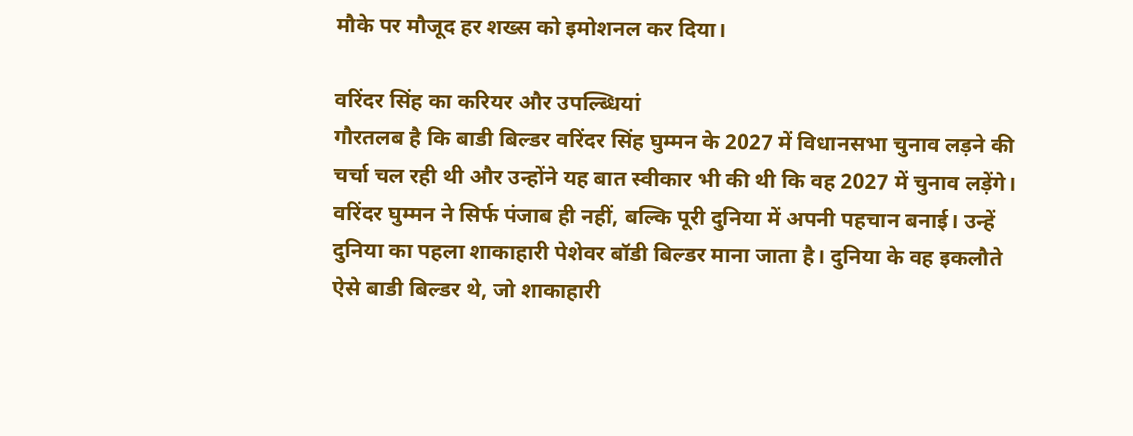मौके पर मौजूद हर शख्स को इमोशनल कर दिया।

वरिंदर सिंह का करियर और उपल्ब्धियां
गौरतलब है कि बाडी बिल्डर वरिंदर सिंह घुम्मन के 2027 में विधानसभा चुनाव लड़ने की चर्चा चल रही थी और उन्होंने यह बात स्वीकार भी की थी कि वह 2027 में चुनाव लड़ेंगे। वरिंदर घुम्मन ने सिर्फ पंजाब ही नहीं, बल्कि पूरी दुनिया में अपनी पहचान बनाई। उन्हें दुनिया का पहला शाकाहारी पेशेवर बॉडी बिल्डर माना जाता है। दुनिया के वह इकलौते ऐसे बाडी बिल्डर थे, जो शाकाहारी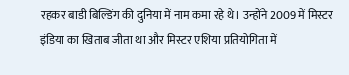रहकर बाडी बिल्डिंग की दुनिया में नाम कमा रहे थे। उन्होंने 2009 में मिस्टर इंडिया का खिताब जीता था और मिस्टर एशिया प्रतियोगिता में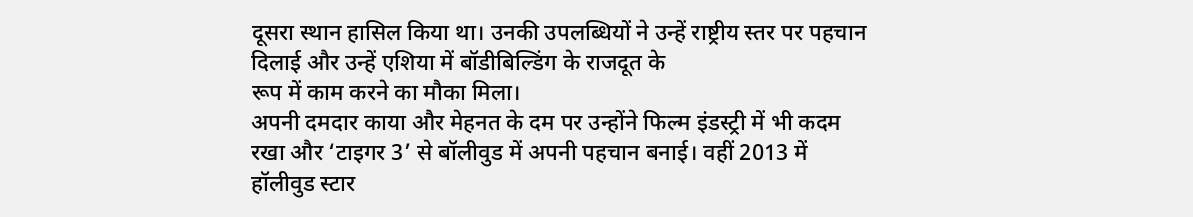दूसरा स्थान हासिल किया था। उनकी उपलब्धियों ने उन्हें राष्ट्रीय स्तर पर पहचान दिलाई और उन्हें एशिया में बॉडीबिल्डिंग के राजदूत के
रूप में काम करने का मौका मिला।
अपनी दमदार काया और मेहनत के दम पर उन्होंने फिल्म इंडस्ट्री में भी कदम रखा और ‘टाइगर 3’ से बॉलीवुड में अपनी पहचान बनाई। वहीं 2013 में हॉलीवुड स्टार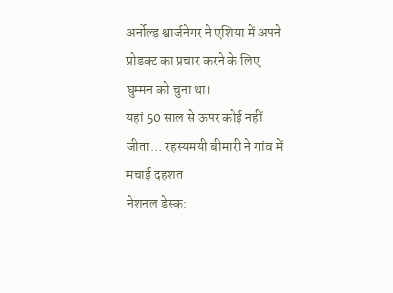अर्नोल्ड श्वार्जनेगर ने एशिया में अपने प्रोडक्ट का प्रचार करने के लिए घुम्मन को चुना था।
यहां 50 साल से ऊपर कोई नहीं जीता… रहस्यमयी बीमारी ने गांव में मचाई दहशत
नेशनल डेस्क: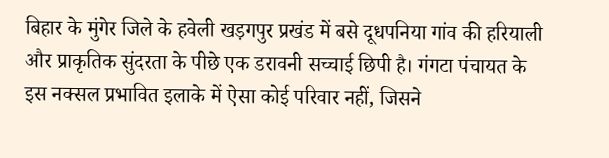बिहार के मुंगेर जिले के हवेली खड़गपुर प्रखंड में बसे दूधपनिया गांव की हरियाली और प्राकृतिक सुंदरता के पीछे एक डरावनी सच्चाई छिपी है। गंगटा पंचायत के इस नक्सल प्रभावित इलाके में ऐसा कोई परिवार नहीं, जिसने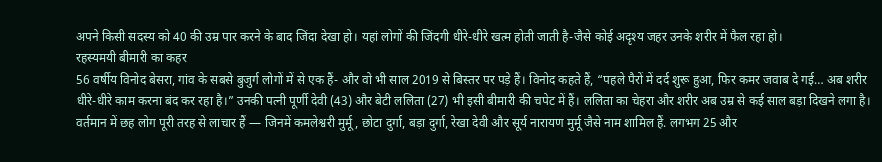अपने किसी सदस्य को 40 की उम्र पार करने के बाद जिंदा देखा हो। यहां लोगों की जिंदगी धीरे-धीरे खत्म होती जाती है-जैसे कोई अदृश्य जहर उनके शरीर में फैल रहा हो।
रहस्यमयी बीमारी का कहर
56 वर्षीय विनोद बेसरा, गांव के सबसे बुजुर्ग लोगों में से एक हैं- और वो भी साल 2019 से बिस्तर पर पड़े हैं। विनोद कहते हैं, “पहले पैरों में दर्द शुरू हुआ, फिर कमर जवाब दे गई… अब शरीर धीरे-धीरे काम करना बंद कर रहा है।” उनकी पत्नी पूर्णी देवी (43) और बेटी ललिता (27) भी इसी बीमारी की चपेट में हैं। ललिता का चेहरा और शरीर अब उम्र से कई साल बड़ा दिखने लगा है। वर्तमान में छह लोग पूरी तरह से लाचार हैं — जिनमें कमलेश्वरी मुर्मू, छोटा दुर्गा, बड़ा दुर्गा, रेखा देवी और सूर्य नारायण मुर्मू जैसे नाम शामिल हैं. लगभग 25 और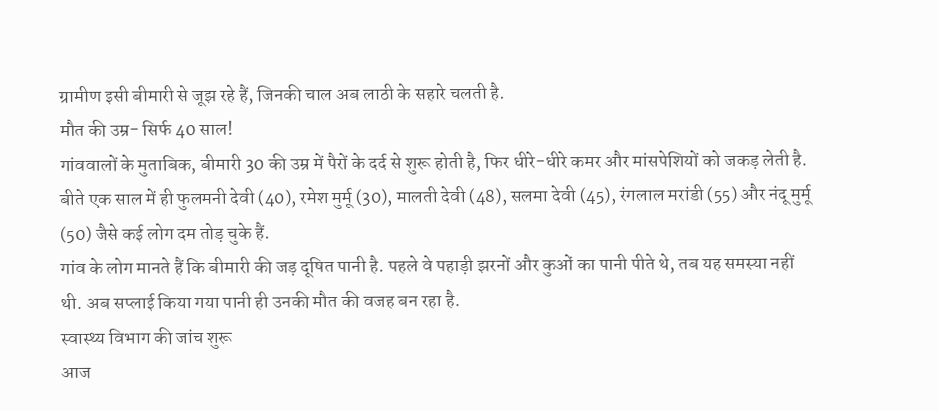ग्रामीण इसी बीमारी से जूझ रहे हैं, जिनकी चाल अब लाठी के सहारे चलती है.
मौत की उम्र- सिर्फ 40 साल!
गांववालों के मुताबिक, बीमारी 30 की उम्र में पैरों के दर्द से शुरू होती है, फिर धीरे-धीरे कमर और मांसपेशियों को जकड़ लेती है.
बीते एक साल में ही फुलमनी देवी (40), रमेश मुर्मू (30), मालती देवी (48), सलमा देवी (45), रंगलाल मरांडी (55) और नंदू मुर्मू (50) जैसे कई लोग दम तोड़ चुके हैं.
गांव के लोग मानते हैं कि बीमारी की जड़ दूषित पानी है. पहले वे पहाड़ी झरनों और कुओं का पानी पीते थे, तब यह समस्या नहीं थी. अब सप्लाई किया गया पानी ही उनकी मौत की वजह बन रहा है.
स्वास्थ्य विभाग की जांच शुरू
आज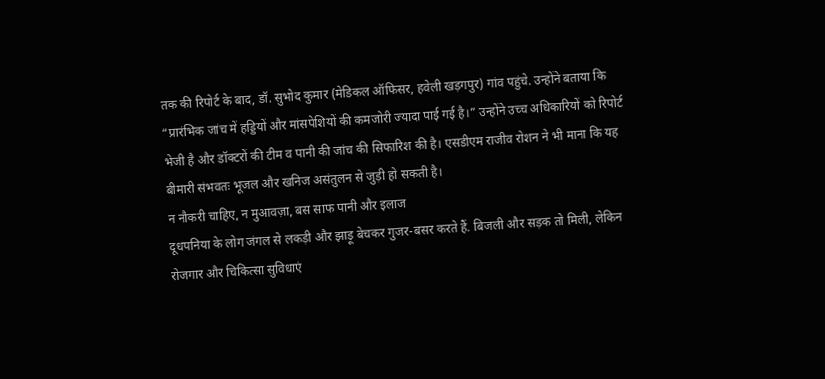तक की रिपोर्ट के बाद, डॉ. सुभोद कुमार (मेडिकल ऑफिसर, हवेली खड़गपुर) गांव पहुंचे. उन्होंने बताया कि “प्रारंभिक जांच में हड्डियों और मांसपेशियों की कमजोरी ज्यादा पाई गई है।” उन्होंने उच्च अधिकारियों को रिपोर्ट भेजी है और डॉक्टरों की टीम व पानी की जांच की सिफारिश की है। एसडीएम राजीव रोशन ने भी माना कि यह बीमारी संभवतः भूजल और खनिज असंतुलन से जुड़ी हो सकती है।
न नौकरी चाहिए, न मुआवज़ा, बस साफ पानी और इलाज
दूधपनिया के लोग जंगल से लकड़ी और झाड़ू बेचकर गुजर-बसर करते हैं. बिजली और सड़क तो मिली, लेकिन रोजगार और चिकित्सा सुविधाएं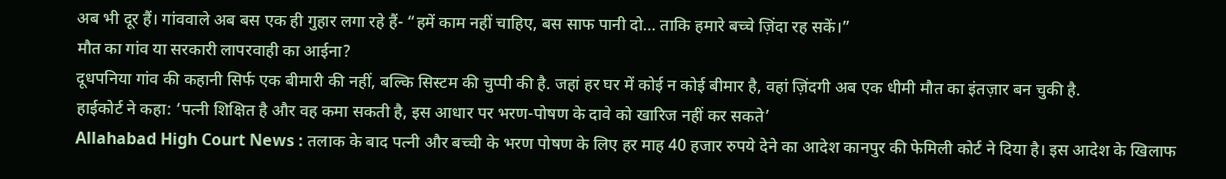अब भी दूर हैं। गांववाले अब बस एक ही गुहार लगा रहे हैं- “हमें काम नहीं चाहिए, बस साफ पानी दो… ताकि हमारे बच्चे ज़िंदा रह सकें।”
मौत का गांव या सरकारी लापरवाही का आईना?
दूधपनिया गांव की कहानी सिर्फ एक बीमारी की नहीं, बल्कि सिस्टम की चुप्पी की है. जहां हर घर में कोई न कोई बीमार है, वहां ज़िंदगी अब एक धीमी मौत का इंतज़ार बन चुकी है.
हाईकोर्ट ने कहा: ‘पत्नी शिक्षित है और वह कमा सकती है, इस आधार पर भरण-पोषण के दावे को खारिज नहीं कर सकते’
Allahabad High Court News : तलाक के बाद पत्नी और बच्ची के भरण पोषण के लिए हर माह 40 हजार रुपये देने का आदेश कानपुर की फेमिली कोर्ट ने दिया है। इस आदेश के खिलाफ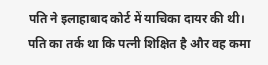पति ने इलाहाबाद कोर्ट में याचिका दायर की थी। पति का तर्क था कि पत्नी शिक्षित है और वह कमा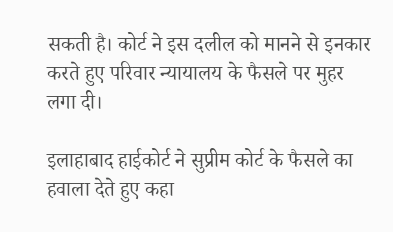सकती है। कोर्ट ने इस दलील को मानने से इनकार करते हुए परिवार न्यायालय के फैसले पर मुहर लगा दी।

इलाहाबाद हाईकोर्ट ने सुप्रीम कोर्ट के फैसले का हवाला देते हुए कहा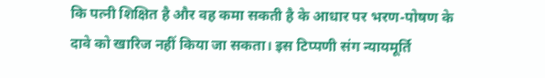कि पत्नी शिक्षित है और वह कमा सकती है के आधार पर भरण-पोषण के दावे को खारिज नहीं किया जा सकता। इस टिप्पणी संग न्यायमूर्ति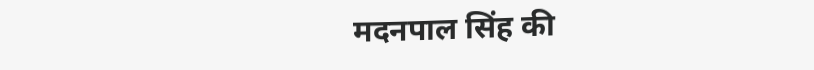मदनपाल सिंह की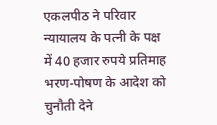एकलपीठ ने परिवार न्यायालय के पत्नी के पक्ष में 40 हजार रुपये प्रतिमाह भरण-पोषण के आदेश को चुनौती देने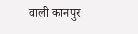वाली कानपुर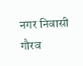नगर निवासी गौरव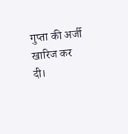गुप्ता की अर्जी खारिज कर दी।